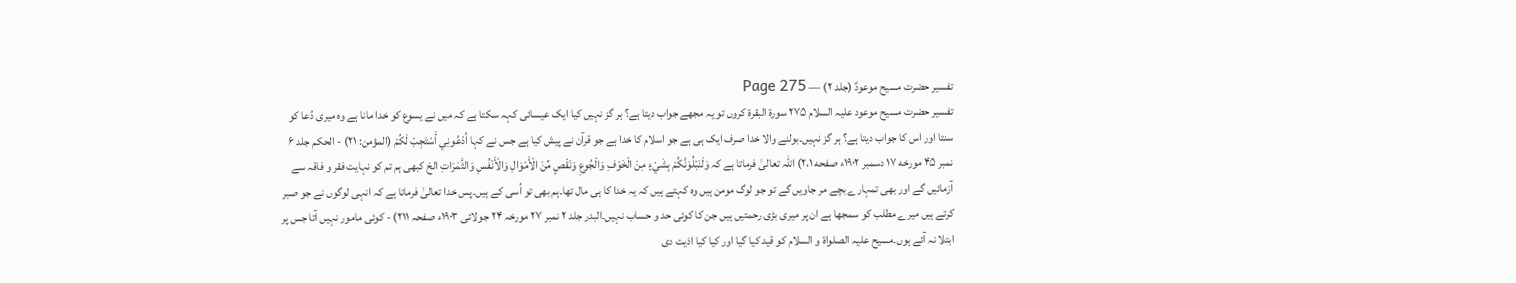تفسیر حضرت مسیح موعودؑ (جلد ۲) — Page 275
تفسیر حضرت مسیح موعود علیہ السلام ۲۷۵ سورة البقرة کروں تو یہ مجھے جواب دیتا ہے؟ ہر گز نہیں کیا ایک عیسائی کہہ سکتا ہے کہ میں نے یسوع کو خدا مانا ہے وہ میری دُعا کو سنتا اور اس کا جواب دیتا ہے؟ ہر گز نہیں۔بولنے والا خدا صرف ایک ہی ہے جو اسلام کا خدا ہے جو قرآن نے پیش کیا ہے جس نے کہا اُدْعُونِي أَسْتَجِبْ لَكُمْ (المؤمن: ٢١) - الحکم جلد ۶ نمبر ۴۵ مورخه ۱۷ دسمبر ۱۹۰۲ء صفحه ۲،۱) اللہ تعالیٰ فرماتا ہے کہ وَلَنَبْلُوَنَّكُمْ بِشَيْءٍ مِنَ الْخَوْفِ وَالْجُوعِ وَنَقْصٍ مِّنَ الْأَمْوَالِ وَالْأَنْفُسِ وَالثَّمَرَاتِ الخ کبھی ہم تم کو نہایت فقر و فاقہ سے آزمائیں گے اور بھی تمہارے بچے مر جاویں گے تو جو لوگ مومن ہیں وہ کہتے ہیں کہ یہ خدا کا ہی مال تھا۔ہم بھی تو اُسی کے ہیں۔پس خدا تعالیٰ فرماتا ہے کہ انہی لوگوں نے جو صبر کرتے ہیں میرے مطلب کو سمجھا ہے ان پر میری بڑی رحمتیں ہیں جن کا کوئی حد و حساب نہیں۔البدر جلد ۲ نمبر ۲۷ مورخہ ۲۴ جولائی ۱۹۰۳ء صفحہ ۲۱۱) - کوئی مامور نہیں آتا جس پر ابتلا نہ آئے ہوں۔مسیح علیہ الصلواۃ و السلام کو قید کیا گیا اور کیا کیا اذیت دی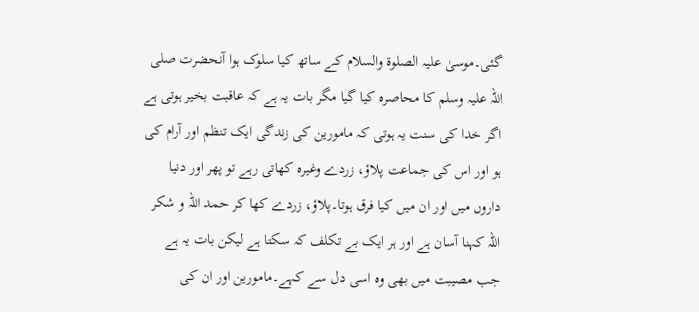گئی۔موسیٰ علیہ الصلوۃ والسلام کے ساتھ کیا سلوک ہوا آنحضرت صلی اللہ علیہ وسلم کا محاصرہ کیا گیا مگر بات یہ ہے کہ عاقبت بخیر ہوتی ہے اگر خدا کی سنت یہ ہوتی کہ مامورین کی زندگی ایک تنظم اور آرام کی ہو اور اس کی جماعت پلاؤ، زردے وغیرہ کھاتی رہے تو پھر اور دنیا داروں میں اور ان میں کیا فرق ہوتا۔پلاؤ، زردے کھا کر حمد اللہ و شکر اللہ کہنا آسان ہے اور ہر ایک بے تکلف کہ سکتا ہے لیکن بات یہ ہے جب مصیبت میں بھی وہ اسی دل سے کہے۔مامورین اور ان کی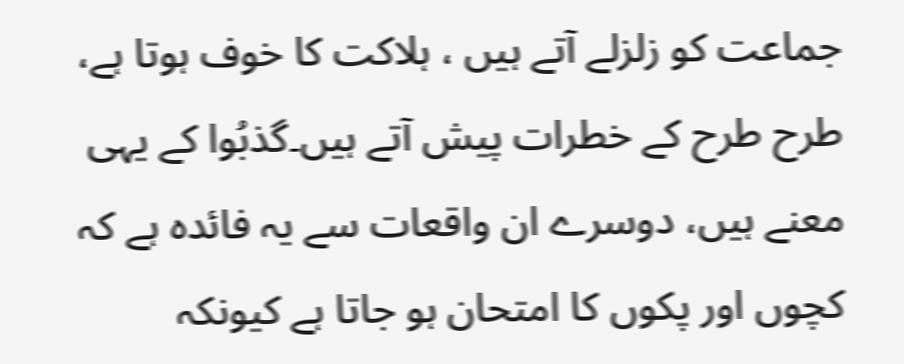جماعت کو زلزلے آتے ہیں ، ہلاکت کا خوف ہوتا ہے، طرح طرح کے خطرات پیش آتے ہیں۔گذبُوا کے یہی معنے ہیں، دوسرے ان واقعات سے یہ فائدہ ہے کہ کچوں اور پکوں کا امتحان ہو جاتا ہے کیونکہ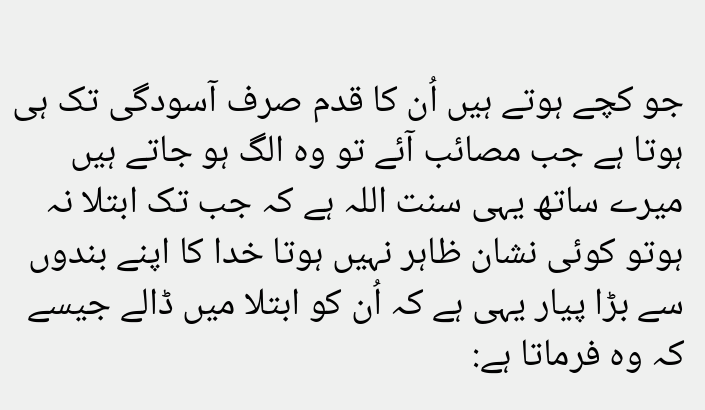جو کچے ہوتے ہیں اُن کا قدم صرف آسودگی تک ہی ہوتا ہے جب مصائب آئے تو وہ الگ ہو جاتے ہیں میرے ساتھ یہی سنت اللہ ہے کہ جب تک ابتلا نہ ہوتو کوئی نشان ظاہر نہیں ہوتا خدا کا اپنے بندوں سے بڑا پیار یہی ہے کہ اُن کو ابتلا میں ڈالے جیسے کہ وہ فرماتا ہے: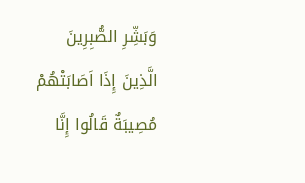وَبَشِّرِ الصُّبِرِينَ الَّذِينَ إِذَا اَصَابَتْهُمْ مُصِيبَةٌ قَالُوا إِنَّا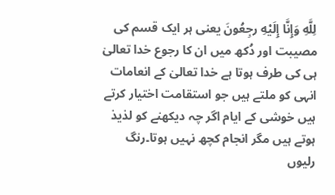لِلَّهِ وَإِنَّا إِلَيْهِ رجِعُونَ یعنی ہر ایک قسم کی مصیبت اور دُکھ میں ان کا رجوع خدا تعالیٰ ہی کی طرف ہوتا ہے خدا تعالیٰ کے انعامات انہی کو ملتے ہیں جو استقامت اختیار کرتے ہیں خوشی کے ایام اگر چہ دیکھنے کو لذیذ ہوتے ہیں مگر انجام کچھ نہیں ہوتا۔رنگ رلیوں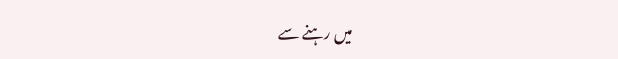میں رہنے سے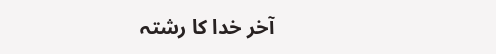آخر خدا کا رشتہ